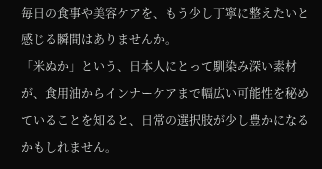毎日の食事や美容ケアを、もう少し丁寧に整えたいと感じる瞬間はありませんか。
「米ぬか」という、日本人にとって馴染み深い素材が、食用油からインナーケアまで幅広い可能性を秘めていることを知ると、日常の選択肢が少し豊かになるかもしれません。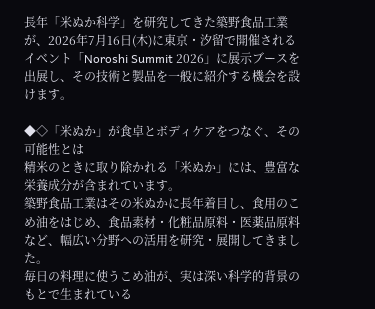長年「米ぬか科学」を研究してきた築野食品工業が、2026年7月16日(木)に東京・汐留で開催されるイベント「Noroshi Summit 2026」に展示ブースを出展し、その技術と製品を一般に紹介する機会を設けます。

◆◇「米ぬか」が食卓とボディケアをつなぐ、その可能性とは
精米のときに取り除かれる「米ぬか」には、豊富な栄養成分が含まれています。
築野食品工業はその米ぬかに長年着目し、食用のこめ油をはじめ、食品素材・化粧品原料・医薬品原料など、幅広い分野への活用を研究・展開してきました。
毎日の料理に使うこめ油が、実は深い科学的背景のもとで生まれている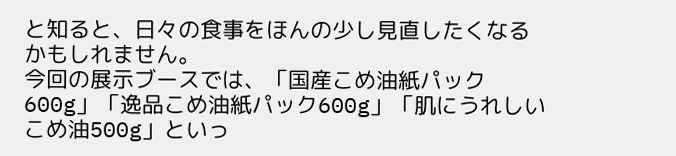と知ると、日々の食事をほんの少し見直したくなるかもしれません。
今回の展示ブースでは、「国産こめ油紙パック600g」「逸品こめ油紙パック600g」「肌にうれしいこめ油500g」といっ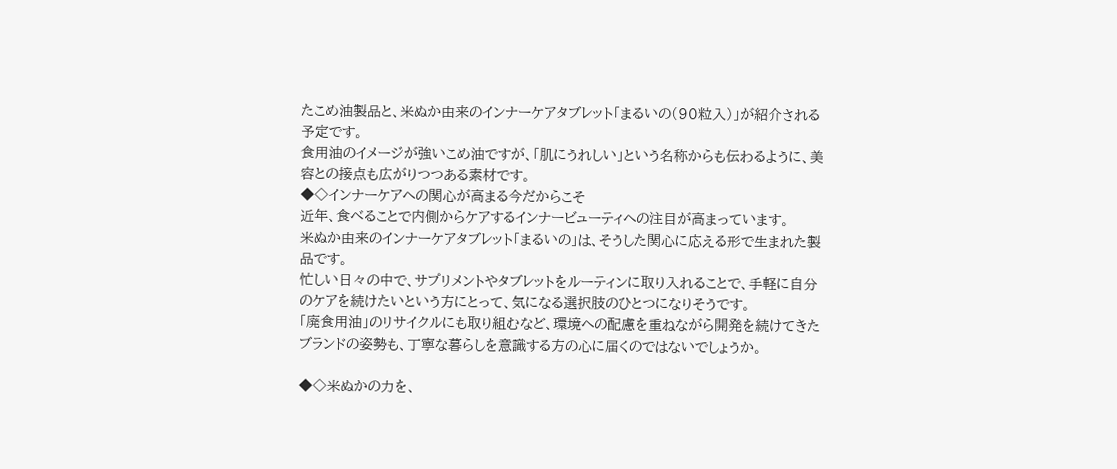たこめ油製品と、米ぬか由来のインナーケアタブレット「まるいの(90粒入)」が紹介される予定です。
食用油のイメージが強いこめ油ですが、「肌にうれしい」という名称からも伝わるように、美容との接点も広がりつつある素材です。
◆◇インナーケアへの関心が高まる今だからこそ
近年、食べることで内側からケアするインナービューティへの注目が高まっています。
米ぬか由来のインナーケアタブレット「まるいの」は、そうした関心に応える形で生まれた製品です。
忙しい日々の中で、サプリメントやタブレットをルーティンに取り入れることで、手軽に自分のケアを続けたいという方にとって、気になる選択肢のひとつになりそうです。
「廃食用油」のリサイクルにも取り組むなど、環境への配慮を重ねながら開発を続けてきたブランドの姿勢も、丁寧な暮らしを意識する方の心に届くのではないでしょうか。

◆◇米ぬかの力を、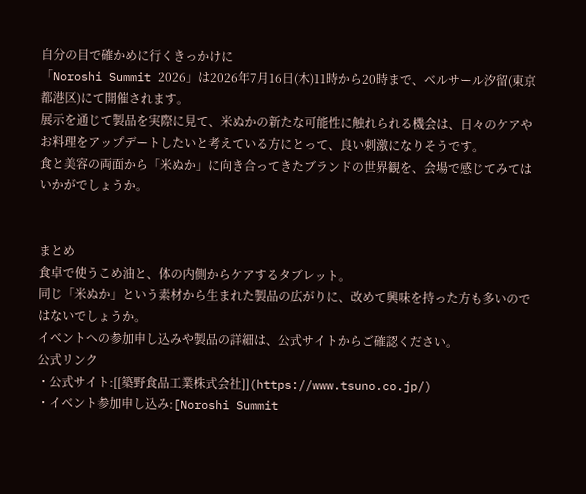自分の目で確かめに行くきっかけに
「Noroshi Summit 2026」は2026年7月16日(木)11時から20時まで、ベルサール汐留(東京都港区)にて開催されます。
展示を通じて製品を実際に見て、米ぬかの新たな可能性に触れられる機会は、日々のケアやお料理をアップデートしたいと考えている方にとって、良い刺激になりそうです。
食と美容の両面から「米ぬか」に向き合ってきたブランドの世界観を、会場で感じてみてはいかがでしょうか。


まとめ
食卓で使うこめ油と、体の内側からケアするタブレット。
同じ「米ぬか」という素材から生まれた製品の広がりに、改めて興味を持った方も多いのではないでしょうか。
イベントへの参加申し込みや製品の詳細は、公式サイトからご確認ください。
公式リンク
・公式サイト:[[築野食品工業株式会社]](https://www.tsuno.co.jp/)
・イベント参加申し込み:[Noroshi Summit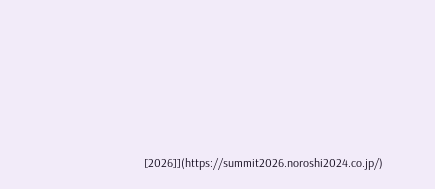[2026]](https://summit2026.noroshi2024.co.jp/)